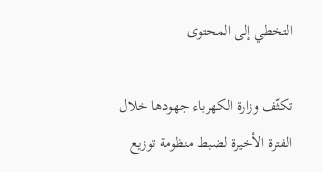التخطي إلى المحتوى

تكثّف وزارة الكهرباء جهودها خلال الفترة الأخيرة لضبط منظومة توزيع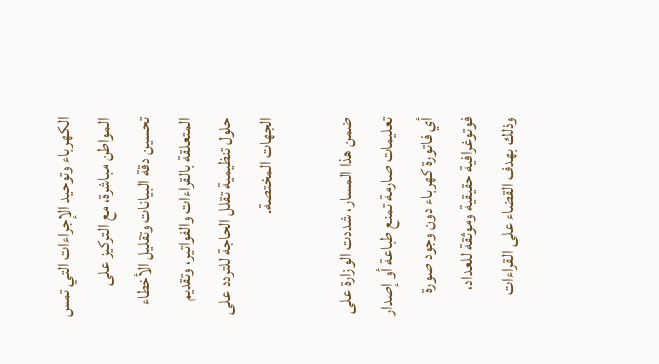الكهرباء وتوحيد الإجراءات التي تمس المواطن مباشرة، مع التركيز على تحسين دقة البيانات وتقليل الأخطاء المتعلقة بالقراءات والفواتير، وتقديم حلول تنظيمية تقلل الحاجة للتردد على الجهات المختصة.

ضمن هذا المسار، شددت الوزارة على تعليمات صارمة تمنع طباعة أو إصدار أي فاتورة كهرباء دون وجود صورة فوتوغرافية حقيقية وموثقة للعداد، وذلك بهدف القضاء على القراءات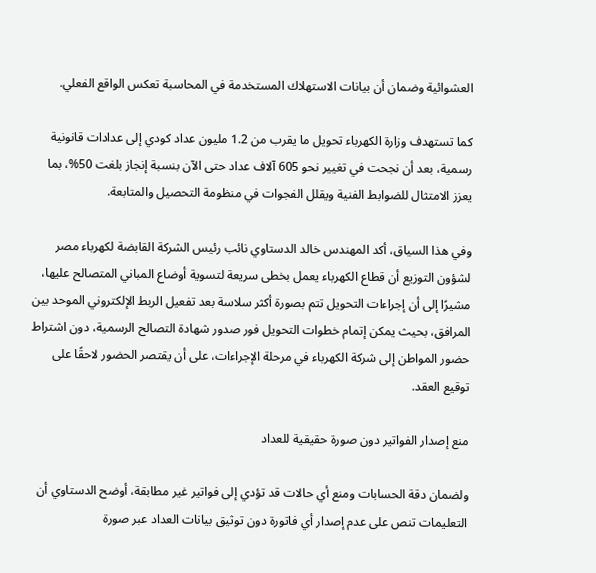العشوائية وضمان أن بيانات الاستهلاك المستخدمة في المحاسبة تعكس الواقع الفعلي.

كما تستهدف وزارة الكهرباء تحويل ما يقرب من 1.2 مليون عداد كودي إلى عدادات قانونية رسمية، بعد أن نجحت في تغيير نحو 605 آلاف عداد حتى الآن بنسبة إنجاز بلغت 50%، بما يعزز الامتثال للضوابط الفنية ويقلل الفجوات في منظومة التحصيل والمتابعة.

وفي هذا السياق، أكد المهندس خالد الدستاوي نائب رئيس الشركة القابضة لكهرباء مصر لشؤون التوزيع أن قطاع الكهرباء يعمل بخطى سريعة لتسوية أوضاع المباني المتصالح عليها، مشيرًا إلى أن إجراءات التحويل تتم بصورة أكثر سلاسة بعد تفعيل الربط الإلكتروني الموحد بين المرافق، بحيث يمكن إتمام خطوات التحويل فور صدور شهادة التصالح الرسمية، دون اشتراط حضور المواطن إلى شركة الكهرباء في مرحلة الإجراءات، على أن يقتصر الحضور لاحقًا على توقيع العقد.

منع إصدار الفواتير دون صورة حقيقية للعداد

ولضمان دقة الحسابات ومنع أي حالات قد تؤدي إلى فواتير غير مطابقة، أوضح الدستاوي أن التعليمات تنص على عدم إصدار أي فاتورة دون توثيق بيانات العداد عبر صورة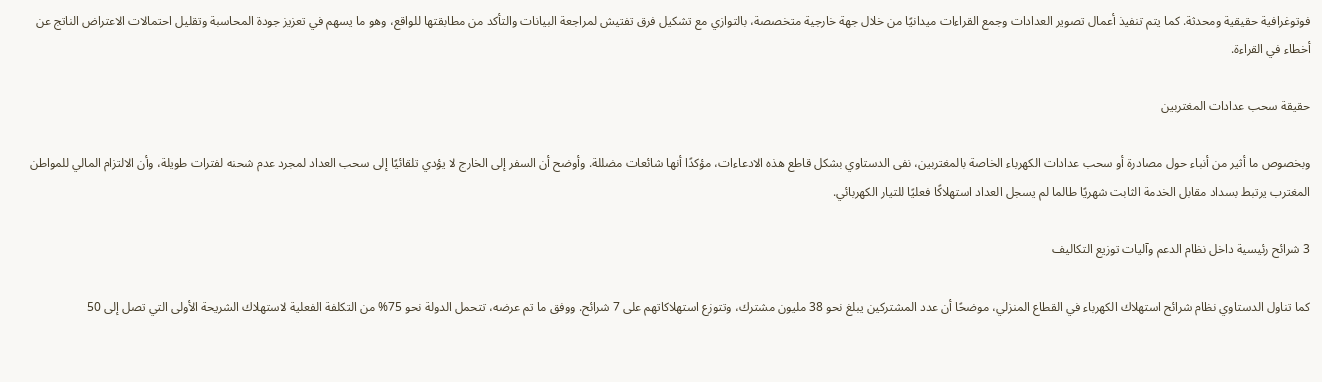فوتوغرافية حقيقية ومحدثة. كما يتم تنفيذ أعمال تصوير العدادات وجمع القراءات ميدانيًا من خلال جهة خارجية متخصصة، بالتوازي مع تشكيل فرق تفتيش لمراجعة البيانات والتأكد من مطابقتها للواقع، وهو ما يسهم في تعزيز جودة المحاسبة وتقليل احتمالات الاعتراض الناتج عن أخطاء في القراءة.

حقيقة سحب عدادات المغتربين

وبخصوص ما أثير من أنباء حول مصادرة أو سحب عدادات الكهرباء الخاصة بالمغتربين، نفى الدستاوي بشكل قاطع هذه الادعاءات، مؤكدًا أنها شائعات مضللة. وأوضح أن السفر إلى الخارج لا يؤدي تلقائيًا إلى سحب العداد لمجرد عدم شحنه لفترات طويلة، وأن الالتزام المالي للمواطن المغترب يرتبط بسداد مقابل الخدمة الثابت شهريًا طالما لم يسجل العداد استهلاكًا فعليًا للتيار الكهربائي.

3 شرائح رئيسية داخل نظام الدعم وآليات توزيع التكاليف

كما تناول الدستاوي نظام شرائح استهلاك الكهرباء في القطاع المنزلي، موضحًا أن عدد المشتركين يبلغ نحو 38 مليون مشترك، وتتوزع استهلاكاتهم على 7 شرائح. ووفق ما تم عرضه، تتحمل الدولة نحو 75% من التكلفة الفعلية لاستهلاك الشريحة الأولى التي تصل إلى 50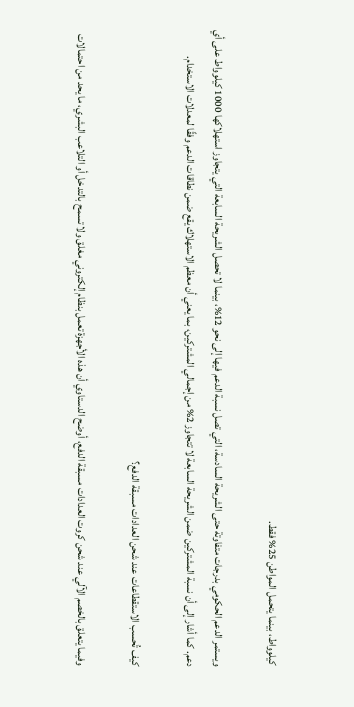كيلوواط، بينما يتحمل المواطن 25% فقط.

ويستمر الدعم الحكومي بدرجات متفاوتة حتى الشريحة السادسة، التي تصل نسبة الدعم فيها إلى نحو 12%، بينما لا تحصل الشريحة السابعة التي يتجاوز استهلاكها 1000 كيلوواط على أي دعم. كما أشار إلى أن نسبة المشتركين ضمن الشريحة السابعة لا تتجاوز 2% من إجمالي المشتركين، بما يعني أن معظم الاستهلاك يقع ضمن نطاقات الدعم وفقًا لمعدلات الاستخدام.

كيف تُحسب الاستقطاعات عند شحن العدادات مسبقة الدفع؟

وفيما يتعلق بالخصم الآلي عند شحن كروت العدادات مسبقة الدفع، أوضح الدستاوي أن هذه الأجهزة تعمل بنظام إلكتروني مغلق ولا تسمح بالتدخل أو التلاعب البشري، ما يحد من احتمالات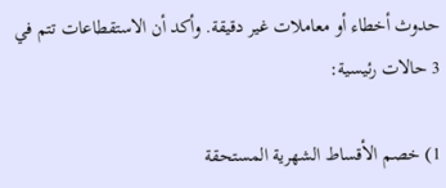حدوث أخطاء أو معاملات غير دقيقة. وأكد أن الاستقطاعات تتم في 3 حالات رئيسية:

1) خصم الأقساط الشهرية المستحقة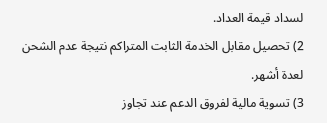لسداد قيمة العداد.
2) تحصيل مقابل الخدمة الثابت المتراكم نتيجة عدم الشحن لعدة أشهر.
3) تسوية مالية لفروق الدعم عند تجاوز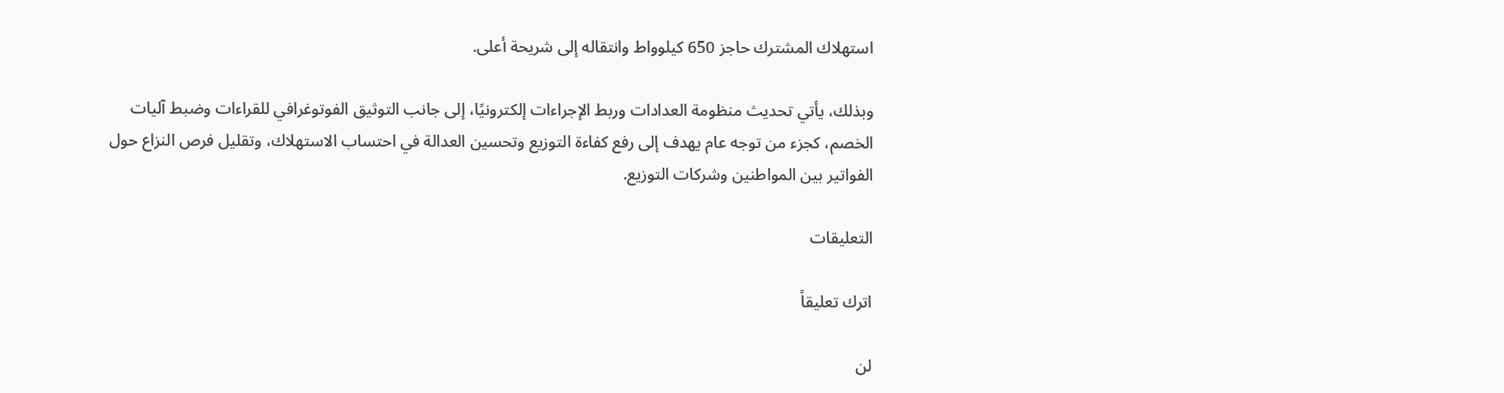استهلاك المشترك حاجز 650 كيلوواط وانتقاله إلى شريحة أعلى.

وبذلك، يأتي تحديث منظومة العدادات وربط الإجراءات إلكترونيًا، إلى جانب التوثيق الفوتوغرافي للقراءات وضبط آليات الخصم، كجزء من توجه عام يهدف إلى رفع كفاءة التوزيع وتحسين العدالة في احتساب الاستهلاك، وتقليل فرص النزاع حول الفواتير بين المواطنين وشركات التوزيع.

التعليقات

اترك تعليقاً

لن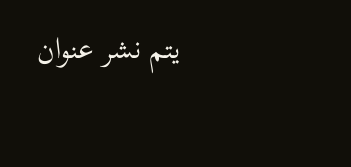يتم نشر عنوان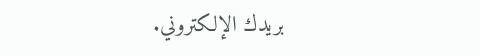بريدك الإلكتروني.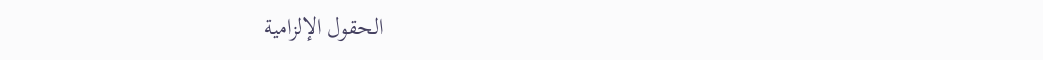الحقول الإلزامية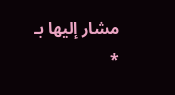مشار إليها بـ *